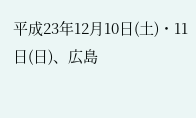平成23年12月10日(土)・11日(日)、広島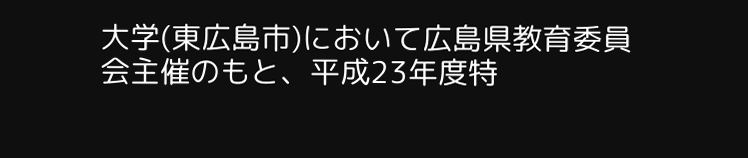大学(東広島市)において広島県教育委員会主催のもと、平成23年度特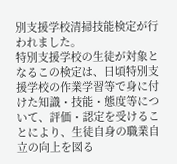別支援学校清掃技能検定が行われました。
特別支援学校の生徒が対象となるこの検定は、日頃特別支援学校の作業学習等で身に付けた知識・技能・態度等について、評価・認定を受けることにより、生徒自身の職業自立の向上を図る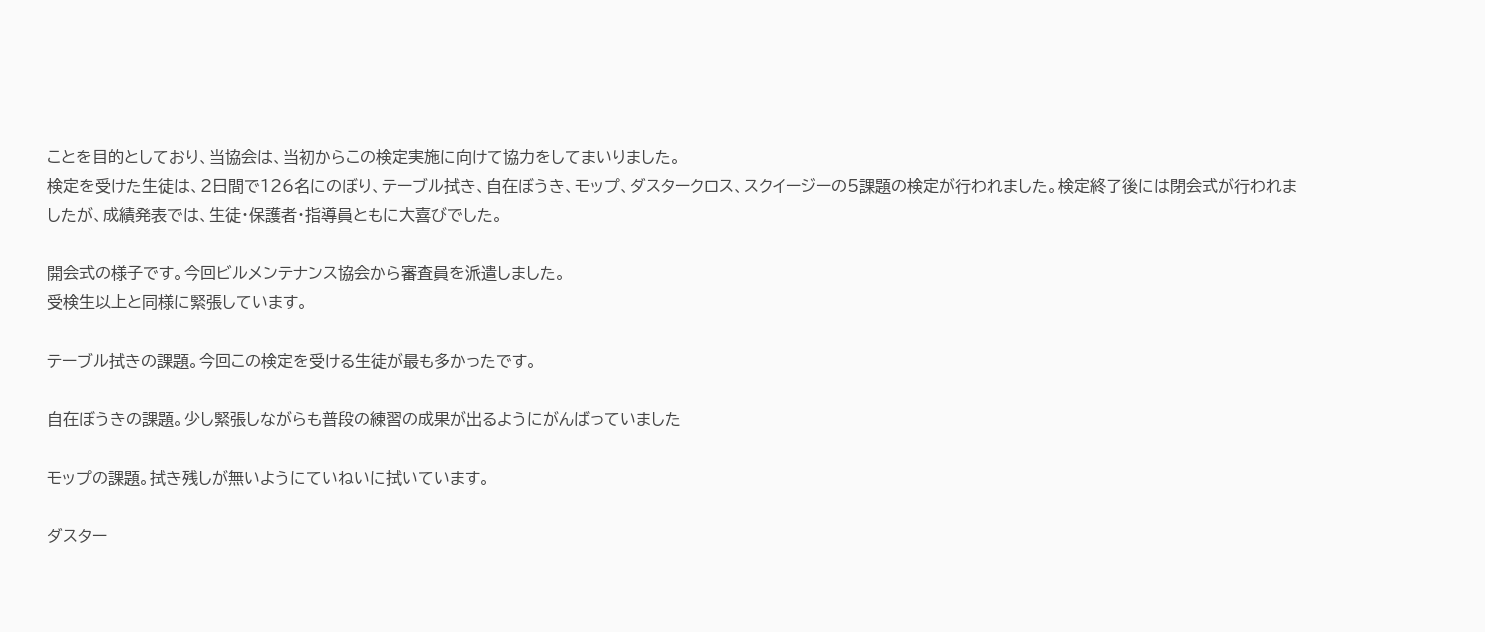ことを目的としており、当協会は、当初からこの検定実施に向けて協力をしてまいりました。
検定を受けた生徒は、2日間で126名にのぼり、テーブル拭き、自在ぼうき、モップ、ダスタークロス、スクイージーの5課題の検定が行われました。検定終了後には閉会式が行われましたが、成績発表では、生徒・保護者・指導員ともに大喜びでした。

開会式の様子です。今回ビルメンテナンス協会から審査員を派遣しました。
受検生以上と同様に緊張しています。

テーブル拭きの課題。今回この検定を受ける生徒が最も多かったです。

自在ぼうきの課題。少し緊張しながらも普段の練習の成果が出るようにがんばっていました

モップの課題。拭き残しが無いようにていねいに拭いています。

ダスター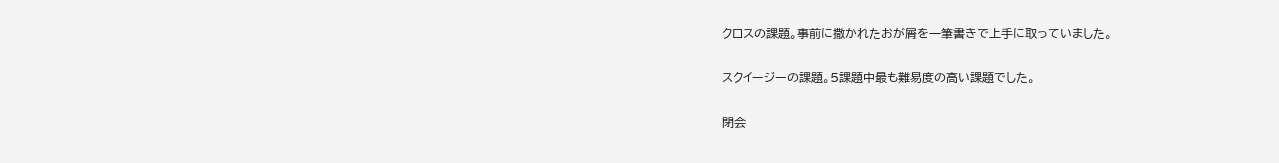クロスの課題。事前に撒かれたおが屑を一筆書きで上手に取っていました。

スクイージーの課題。5課題中最も難易度の高い課題でした。

閉会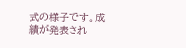式の様子です。成績が発表され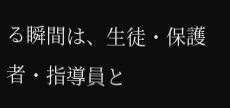る瞬間は、生徒・保護者・指導員と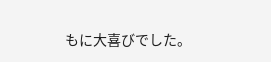もに大喜びでした。